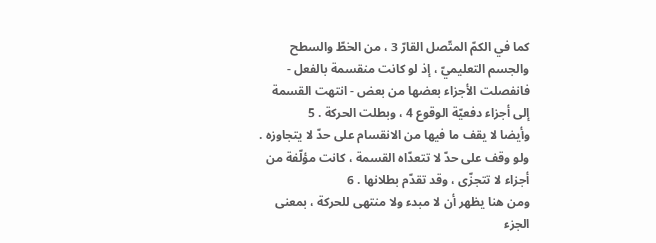كما في الكمّ المتّصل القارّ 3 ، من الخطّ والسطح والجسم التعليميّ ، إذ لو كانت منقسمة بالفعل - فانفصلت الأجزاء بعضها من بعض - انتهت القسمة إلى أجزاء دفعيّة الوقوع 4 ، وبطلت الحركة . 5
وأيضا لا يقف ما فيها من الانقسام على حدّ لا يتجاوزه . ولو وقف على حدّ لا تتعدّاه القسمة ، كانت مؤلّفة من أجزاء لا تتجزّى ، وقد تقدّم بطلانها . 6
ومن هنا يظهر أن لا مبدء ولا منتهى للحركة ، بمعنى الجزء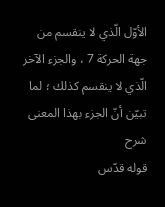الأوّل الّذي لا ينقسم من جهة الحركة 7 ، والجزء الآخر الّذي لا ينقسم كذلك ؛ لما تبيّن أنّ الجزء بهذا المعنى
شرح
قوله قدّس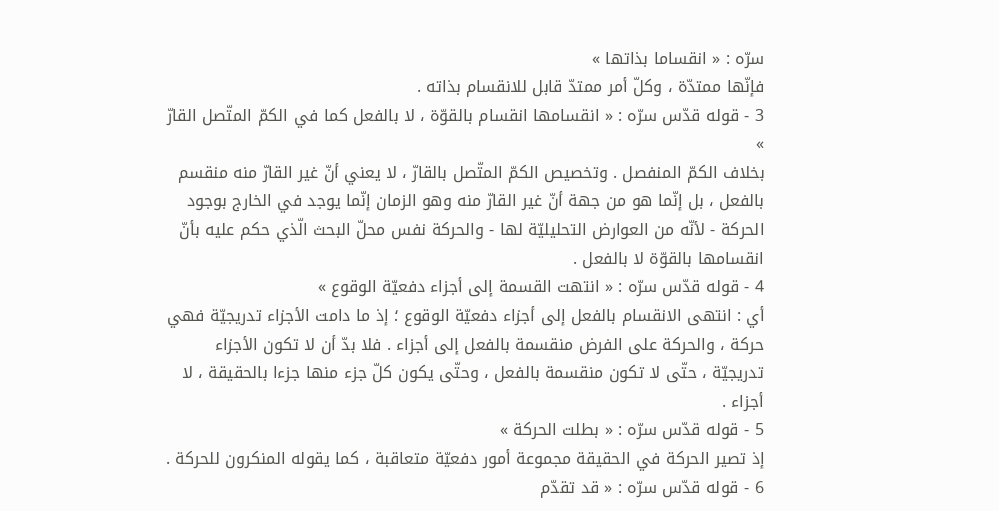سرّه : « انقساما بذاتها »
فإنّها ممتدّة ، وكلّ أمر ممتدّ قابل للانقسام بذاته .
3 - قوله قدّس سرّه : « انقسامها انقسام بالقوّة ، لا بالفعل كما في الكمّ المتّصل القارّ »
بخلاف الكمّ المنفصل . وتخصيص الكمّ المتّصل بالقارّ ، لا يعني أنّ غير القارّ منه منقسم بالفعل ، بل إنّما هو من جهة أنّ غير القارّ منه وهو الزمان إنّما يوجد في الخارج بوجود الحركة - لأنّه من العوارض التحليليّة لها - والحركة نفس محلّ البحث الّذي حكم عليه بأنّ انقسامها بالقوّة لا بالفعل .
4 - قوله قدّس سرّه : « انتهت القسمة إلى أجزاء دفعيّة الوقوع »
أي : انتهى الانقسام بالفعل إلى أجزاء دفعيّة الوقوع ؛ إذ ما دامت الأجزاء تدريجيّة فهي حركة ، والحركة على الفرض منقسمة بالفعل إلى أجزاء . فلا بدّ أن لا تكون الأجزاء تدريجيّة ، حتّى لا تكون منقسمة بالفعل ، وحتّى يكون كلّ جزء منها جزءا بالحقيقة ، لا أجزاء .
5 - قوله قدّس سرّه : « بطلت الحركة »
إذ تصير الحركة في الحقيقة مجموعة أمور دفعيّة متعاقبة ، كما يقوله المنكرون للحركة .
6 - قوله قدّس سرّه : « قد تقدّم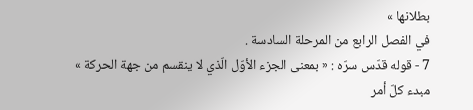بطلانها »
في الفصل الرابع من المرحلة السادسة .
7 - قوله قدّس سرّه : « بمعنى الجزء الأوّل الّذي لا ينقسم من جهة الحركة »
مبدء كلّ أمر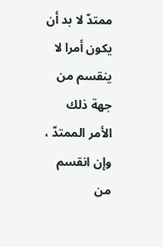ممتدّ لا بد أن يكون أمرا لا ينقسم من جهة ذلك الأمر الممتدّ ، وإن انقسم من